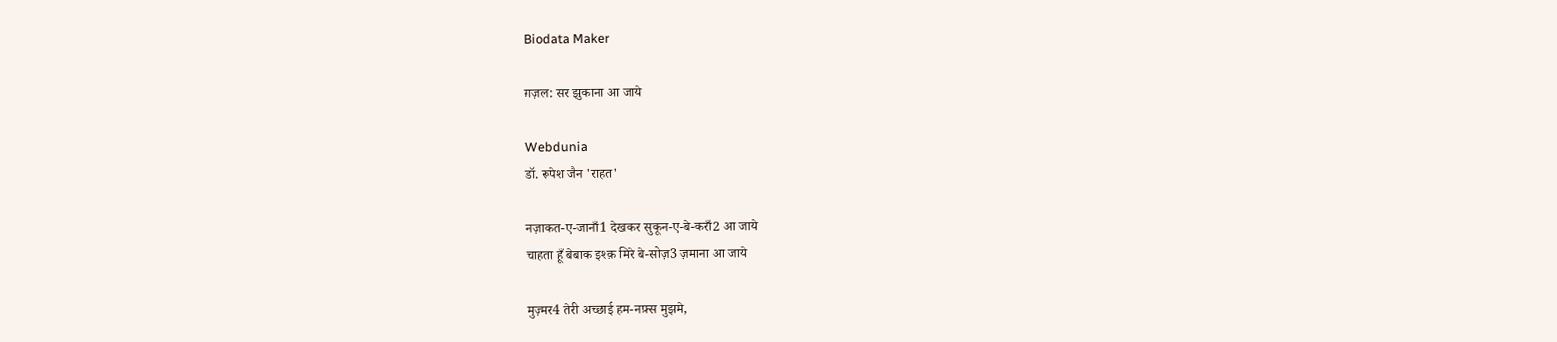Biodata Maker

ग़ज़ल: सर झुकाना आ जाये

Webdunia
डॉ. रूपेश जैन 'राहत'

नज़ाकत-ए-जानाँ1 देखकर सुकून-ए-बे-कराँ2 आ जाये
चाहता हूँ बेबाक इश्क़ मिरे बे-सोज़3 ज़माना आ जाये

मुज़्मर4 तेरी अच्छाई हम-नफ़्स मुझमे,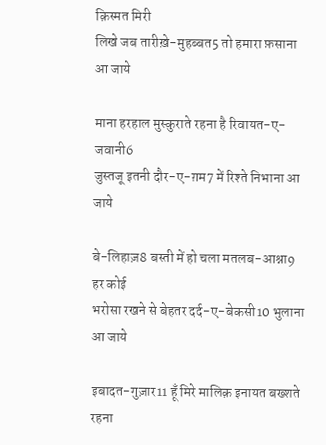क़िस्मत मिरी
लिखे जब तारीख़े-मुहब्बत5 तो हमारा फ़साना आ जाये

माना हरहाल मुस्कुराते रहना है रिवायत-ए-जवानी6
जुस्तजू इतनी दौर-ए-ग़म7 में रिश्ते निभाना आ जाये

बे-लिहाज़8 बस्ती में हो चला मतलब-आश्ना9 हर कोई
भरोसा रखने से बेहतर दर्द-ए-बेकसी10 भुलाना आ जाये

इबादत-गुज़ार11 हूँ मिरे मालिक़ इनायत बख्शते रहना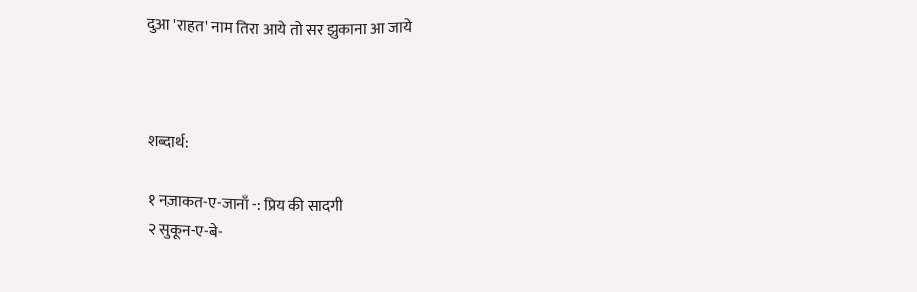दुआ 'राहत' नाम तिरा आये तो सर झुकाना आ जाये



शब्दार्थ:

१ नज़ाकत-ए-जानाँ -: प्रिय की सादगी
२ सुकून-ए-बे-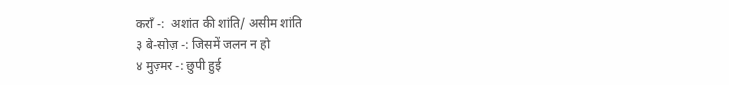कराँ -:  अशांत की शांति/ असीम शांति
३ बे-सोज़ -: जिसमें जलन न हो
४ मुज़्मर -: छुपी हुई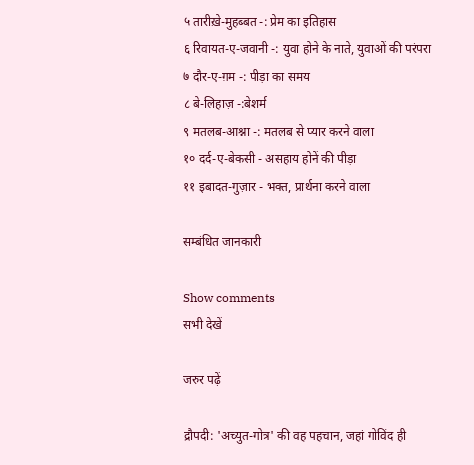५ तारीख़े-मुहब्बत -: प्रेम का इतिहास
६ रिवायत-ए-जवानी -: युवा होने के नाते, युवाओं की परंपरा
७ दौर-ए-ग़म -: पीड़ा का समय
८ बे-लिहाज़ -:बेशर्म
९ मतलब-आश्ना -: मतलब से प्यार करने वाला
१० दर्द-ए-बेकसी - असहाय होनें की पीड़ा
११ इबादत-गुज़ार - भक्त, प्रार्थना करने वाला

सम्बंधित जानकारी

Show comments
सभी देखें

जरुर पढ़ें

द्रौपदी: 'अच्युत-गोत्र' की वह पहचान, जहां गोविंद ही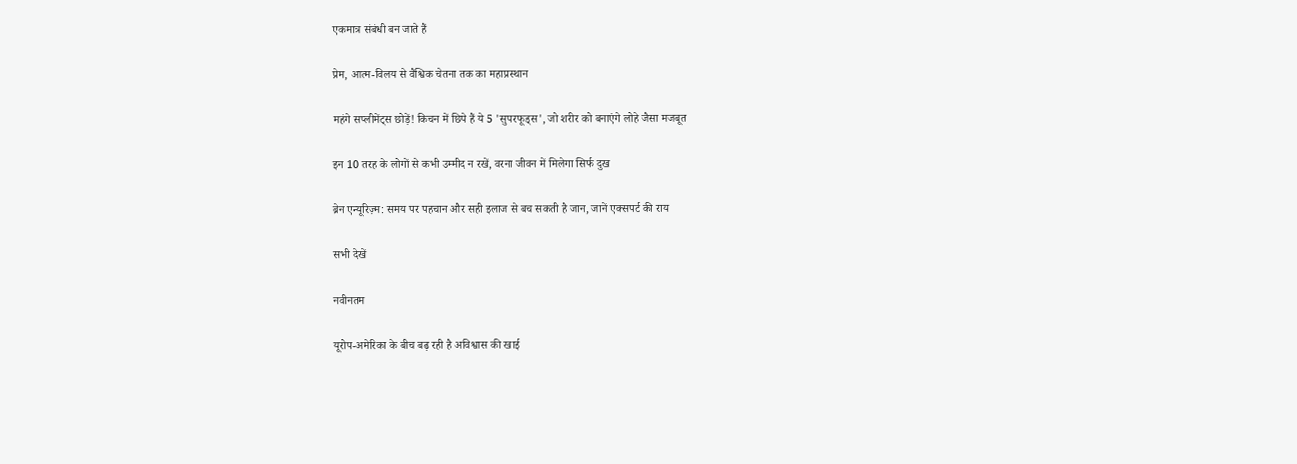एकमात्र संबंधी बन जाते हैं

प्रेम, आत्म-विलय से वैश्विक चेतना तक का महाप्रस्थान

महंगे सप्लीमेंट्स छोड़ें! किचन में छिपे हैं ये 5 'सुपरफूड्स', जो शरीर को बनाएंगे लोहे जैसा मजबूत

इन 10 तरह के लोगों से कभी उम्मीद न रखें, वरना जीवन में मिलेगा सिर्फ दुख

ब्रेन एन्यूरिज़्म: समय पर पहचान और सही इलाज से बच सकती है जान, जानें एक्सपर्ट की राय

सभी देखें

नवीनतम

यूरोप-अमेरिका के बीच बढ़ रही है अविश्वास की खाई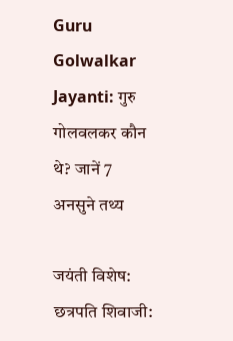Guru Golwalkar Jayanti: गुरु गोलवलकर कौन थे? जानें 7 अनसुने तथ्य

जयंती विशेष: छत्रपति शिवाजी: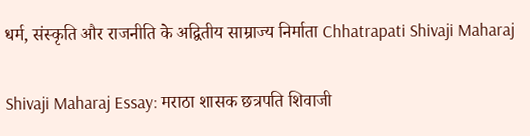धर्म, संस्कृति और राजनीति के अद्वितीय साम्राज्य निर्माता Chhatrapati Shivaji Maharaj

Shivaji Maharaj Essay: मराठा शासक छत्रपति शिवाजी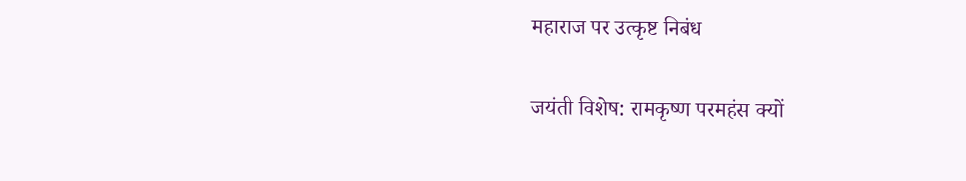महाराज पर उत्कृष्ट निबंध

जयंती विशेष: रामकृष्ण परमहंस क्यों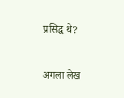प्रसिद्ध थे?

अगला लेख